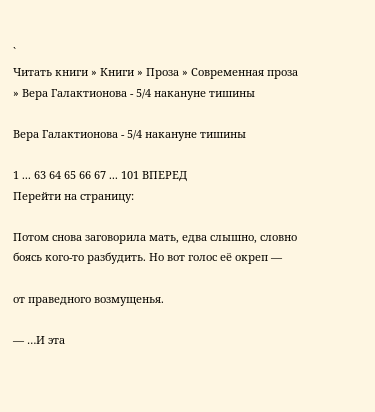`
Читать книги » Книги » Проза » Современная проза » Вера Галактионова - 5/4 накануне тишины

Вера Галактионова - 5/4 накануне тишины

1 ... 63 64 65 66 67 ... 101 ВПЕРЕД
Перейти на страницу:

Потом снова заговорила мать, едва слышно, словно боясь кого-то разбудить. Но вот голос её окреп —

от праведного возмущенья.

— …И эта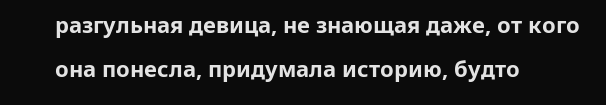разгульная девица, не знающая даже, от кого она понесла, придумала историю, будто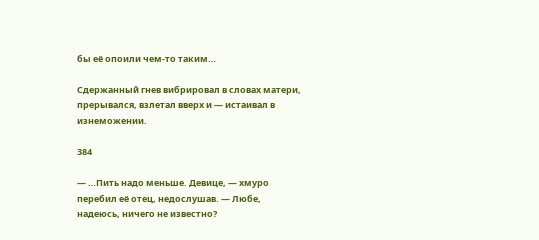бы её опоили чем-то таким…

Сдержанный гнев вибрировал в словах матери, прерывался, взлетал вверх и — истаивал в изнеможении.

384

— …Пить надо меньше. Девице, — хмуро перебил её отец, недослушав. — Любе, надеюсь, ничего не известно?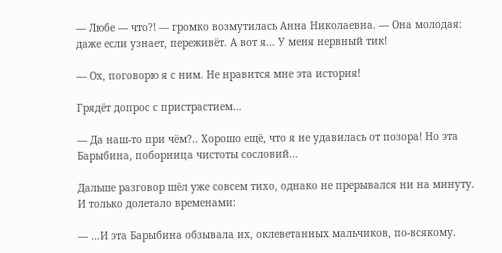— Любе — что?! — громко возмутилась Анна Николаевна. — Она молодая: даже если узнает, переживёт. А вот я… У меня нервный тик!

— Ох, поговорю я с ним. Не нравится мне эта история!

Грядёт допрос с пристрастием…

— Да наш-то при чём?.. Хорошо ещё, что я не удавилась от позора! Но эта Барыбина, поборница чистоты сословий…

Дальше разговор шёл уже совсем тихо, однако не прерывался ни на минуту. И только долетало временами:

— …И эта Барыбина обзывала их, оклеветанных мальчиков, по-всякому.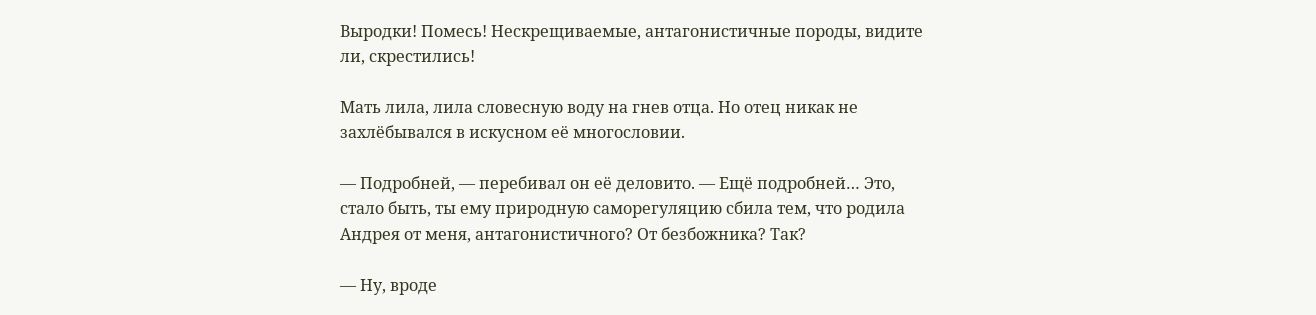Выродки! Помесь! Нескрещиваемые, антагонистичные породы, видите ли, скрестились!

Мать лила, лила словесную воду на гнев отца. Но отец никак не захлёбывался в искусном её многословии.

— Подробней, — перебивал он её деловито. — Ещё подробней… Это, стало быть, ты ему природную саморегуляцию сбила тем, что родила Андрея от меня, антагонистичного? От безбожника? Так?

— Ну, вроде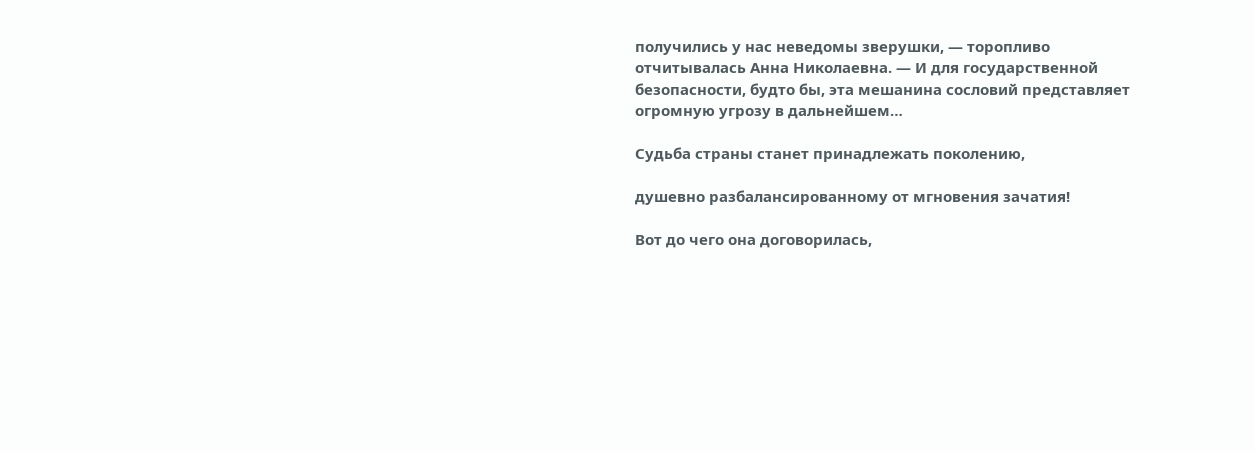получились у нас неведомы зверушки, — торопливо отчитывалась Анна Николаевна. — И для государственной безопасности, будто бы, эта мешанина сословий представляет огромную угрозу в дальнейшем…

Судьба страны станет принадлежать поколению,

душевно разбалансированному от мгновения зачатия!

Вот до чего она договорилась,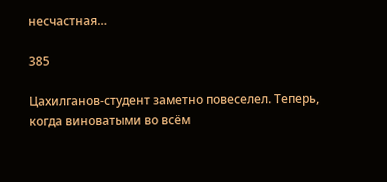несчастная…

385

Цахилганов-студент заметно повеселел. Теперь, когда виноватыми во всём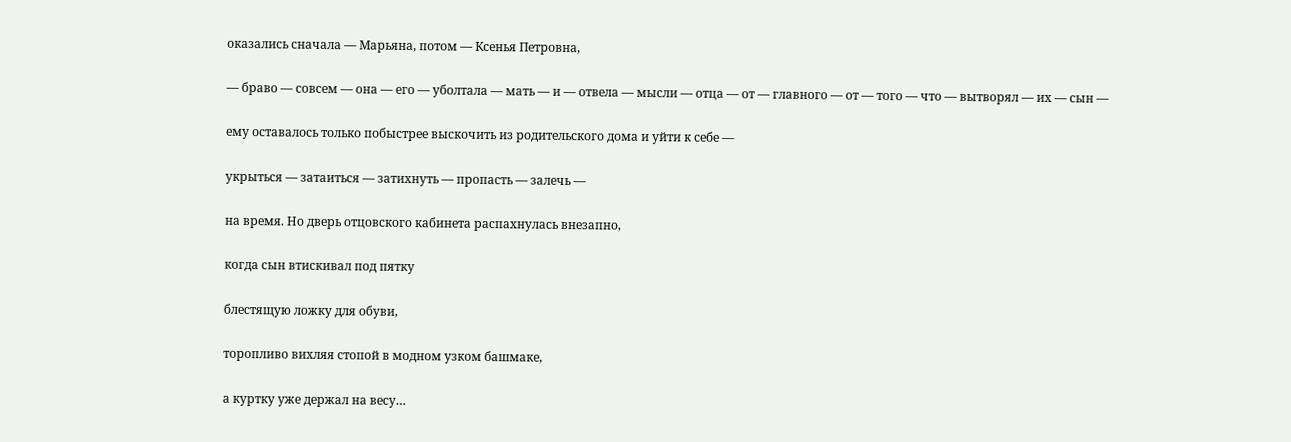оказались сначала — Марьяна, потом — Ксенья Петровна,

— браво — совсем — она — его — уболтала — мать — и — отвела — мысли — отца — от — главного — от — того — что — вытворял — их — сын —

ему оставалось только побыстрее выскочить из родительского дома и уйти к себе —

укрыться — затаиться — затихнуть — пропасть — залечь —

на время. Но дверь отцовского кабинета распахнулась внезапно,

когда сын втискивал под пятку

блестящую ложку для обуви,

торопливо вихляя стопой в модном узком башмаке,

а куртку уже держал на весу…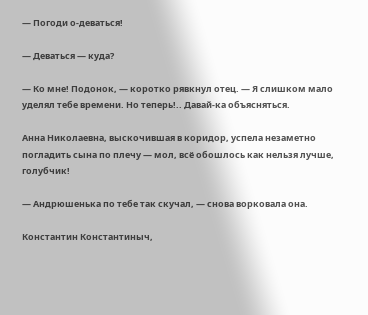— Погоди о-деваться!

— Деваться — куда?

— Ко мне! Подонок, — коротко рявкнул отец. — Я слишком мало уделял тебе времени. Но теперь!.. Давай-ка объясняться.

Анна Николаевна, выскочившая в коридор, успела незаметно погладить сына по плечу — мол, всё обошлось как нельзя лучше, голубчик!

— Андрюшенька по тебе так скучал, — снова ворковала она.

Константин Константиныч,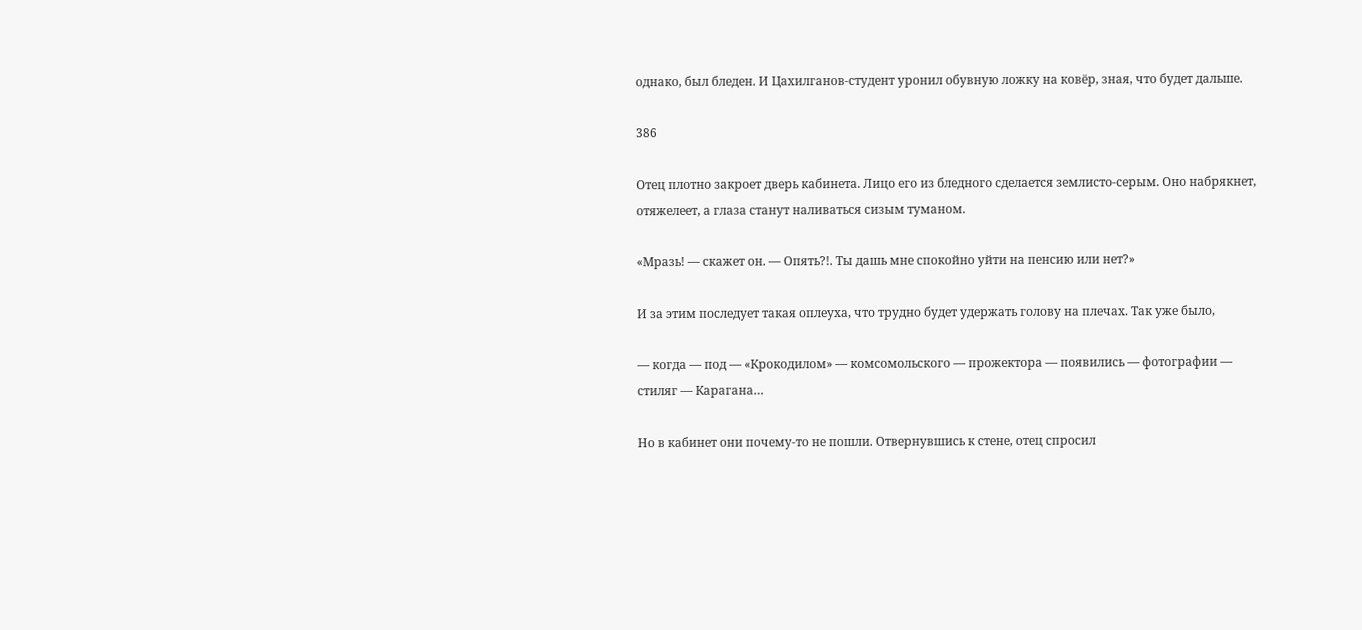однако, был бледен. И Цахилганов-студент уронил обувную ложку на ковёр, зная, что будет дальше.

386

Отец плотно закроет дверь кабинета. Лицо его из бледного сделается землисто-серым. Оно набрякнет, отяжелеет, а глаза станут наливаться сизым туманом.

«Мразь! — скажет он. — Опять?!. Ты дашь мне спокойно уйти на пенсию или нет?»

И за этим последует такая оплеуха, что трудно будет удержать голову на плечах. Так уже было,

— когда — под — «Крокодилом» — комсомольского — прожектора — появились — фотографии — стиляг — Карагана…

Но в кабинет они почему-то не пошли. Отвернувшись к стене, отец спросил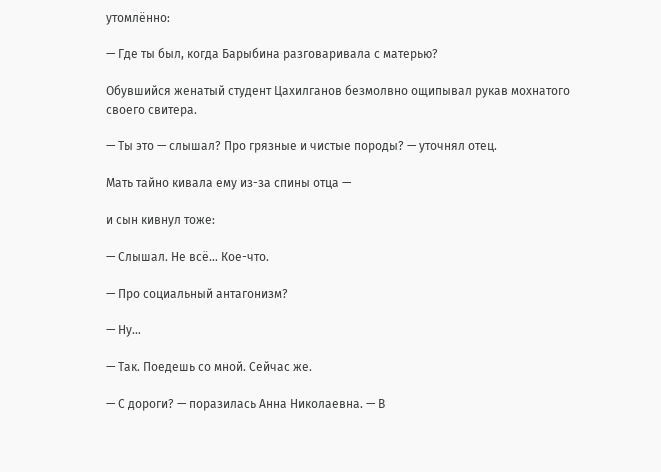утомлённо:

— Где ты был, когда Барыбина разговаривала с матерью?

Обувшийся женатый студент Цахилганов безмолвно ощипывал рукав мохнатого своего свитера.

— Ты это — слышал? Про грязные и чистые породы? — уточнял отец.

Мать тайно кивала ему из-за спины отца —

и сын кивнул тоже:

— Слышал. Не всё… Кое-что.

— Про социальный антагонизм?

— Ну…

— Так. Поедешь со мной. Сейчас же.

— С дороги? — поразилась Анна Николаевна. — В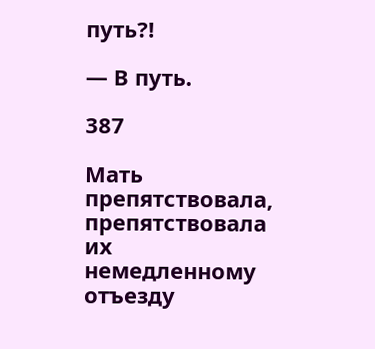путь?!

— В путь.

387

Мать препятствовала, препятствовала их немедленному отъезду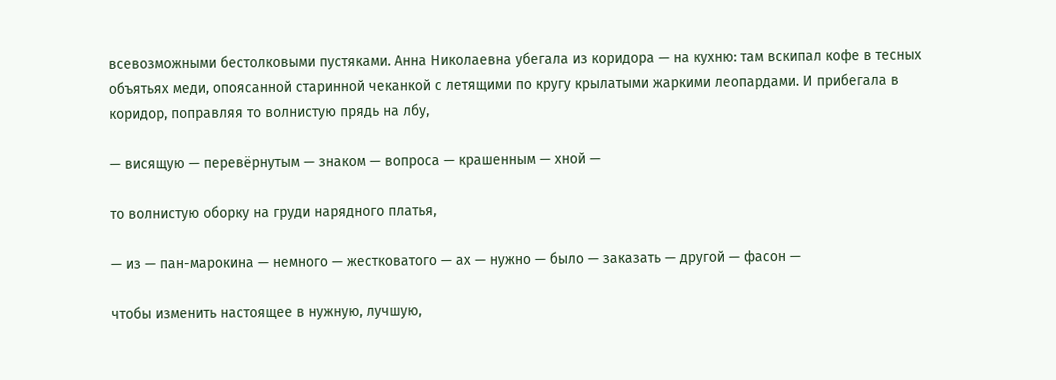всевозможными бестолковыми пустяками. Анна Николаевна убегала из коридора — на кухню: там вскипал кофе в тесных объятьях меди, опоясанной старинной чеканкой с летящими по кругу крылатыми жаркими леопардами. И прибегала в коридор, поправляя то волнистую прядь на лбу,

— висящую — перевёрнутым — знаком — вопроса — крашенным — хной —

то волнистую оборку на груди нарядного платья,

— из — пан-марокина — немного — жестковатого — ах — нужно — было — заказать — другой — фасон —

чтобы изменить настоящее в нужную, лучшую,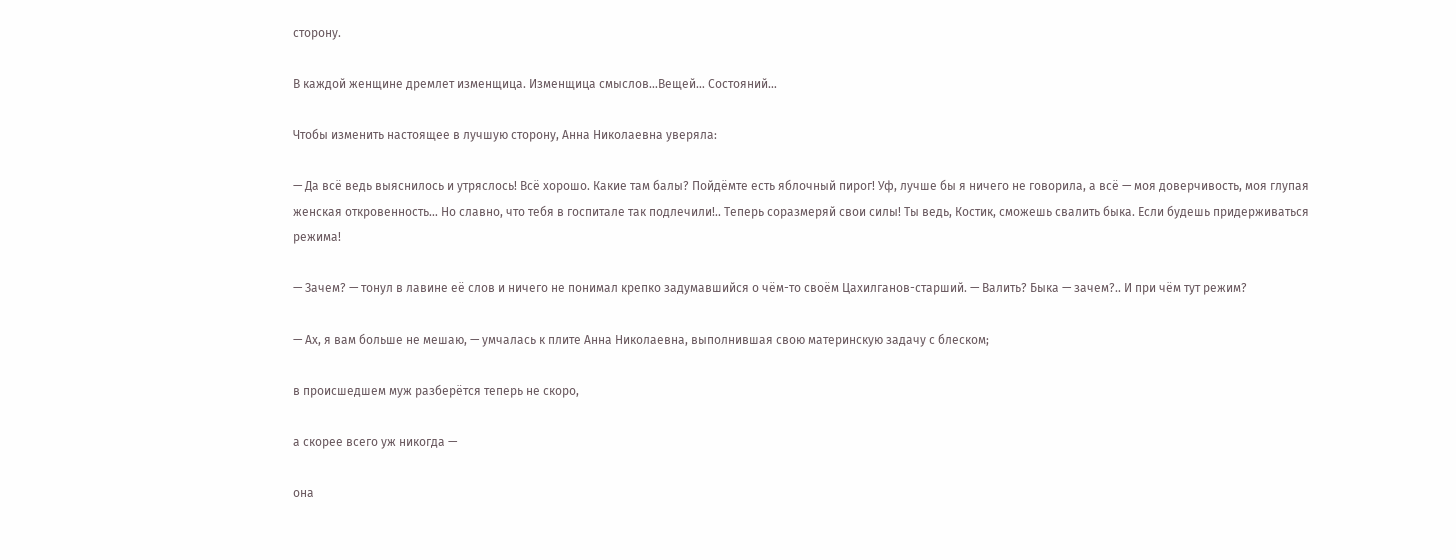сторону.

В каждой женщине дремлет изменщица. Изменщица смыслов…Вещей… Состояний…

Чтобы изменить настоящее в лучшую сторону, Анна Николаевна уверяла:

— Да всё ведь выяснилось и утряслось! Всё хорошо. Какие там балы? Пойдёмте есть яблочный пирог! Уф, лучше бы я ничего не говорила, а всё — моя доверчивость, моя глупая женская откровенность… Но славно, что тебя в госпитале так подлечили!.. Теперь соразмеряй свои силы! Ты ведь, Костик, сможешь свалить быка. Если будешь придерживаться режима!

— Зачем? — тонул в лавине её слов и ничего не понимал крепко задумавшийся о чём-то своём Цахилганов-старший. — Валить? Быка — зачем?.. И при чём тут режим?

— Ах, я вам больше не мешаю, — умчалась к плите Анна Николаевна, выполнившая свою материнскую задачу с блеском;

в происшедшем муж разберётся теперь не скоро,

а скорее всего уж никогда —

она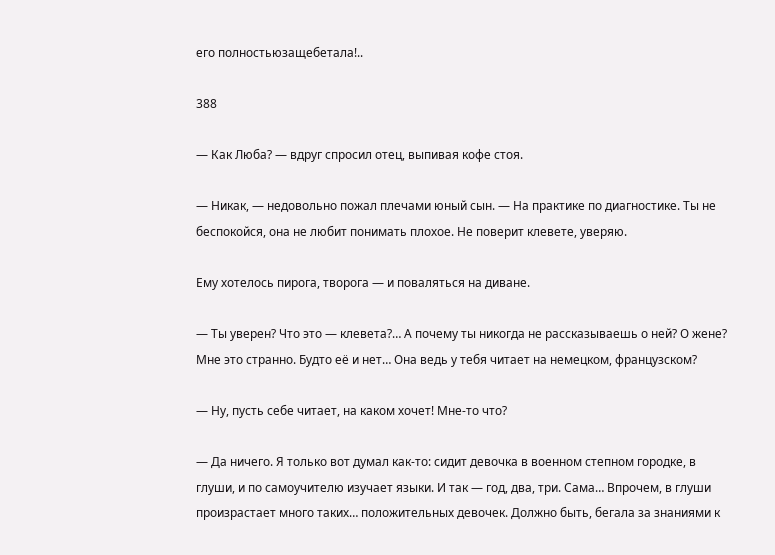его полностьюзащебетала!..

388

— Как Люба? — вдруг спросил отец, выпивая кофе стоя.

— Никак, — недовольно пожал плечами юный сын. — На практике по диагностике. Ты не беспокойся, она не любит понимать плохое. Не поверит клевете, уверяю.

Ему хотелось пирога, творога — и поваляться на диване.

— Ты уверен? Что это — клевета?… А почему ты никогда не рассказываешь о ней? О жене? Мне это странно. Будто её и нет… Она ведь у тебя читает на немецком, французском?

— Ну, пусть себе читает, на каком хочет! Мне-то что?

— Да ничего. Я только вот думал как-то: сидит девочка в военном степном городке, в глуши, и по самоучителю изучает языки. И так — год, два, три. Сама… Впрочем, в глуши произрастает много таких… положительных девочек. Должно быть, бегала за знаниями к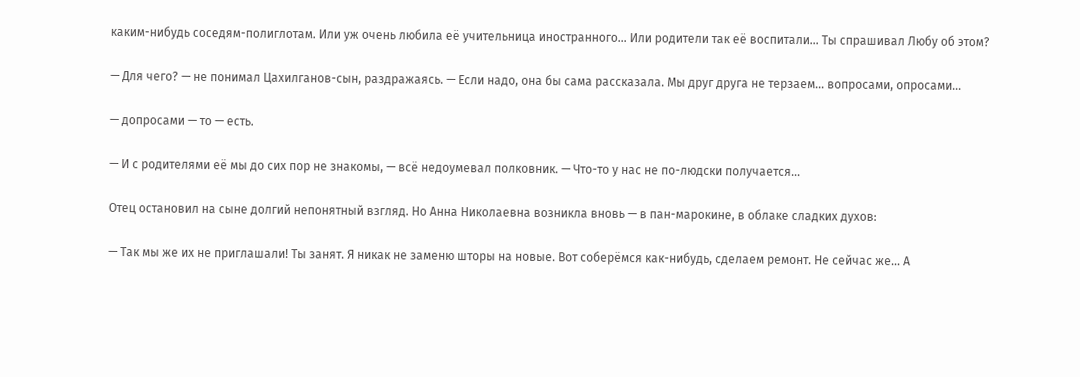каким-нибудь соседям-полиглотам. Или уж очень любила её учительница иностранного… Или родители так её воспитали… Ты спрашивал Любу об этом?

— Для чего? — не понимал Цахилганов-сын, раздражаясь. — Если надо, она бы сама рассказала. Мы друг друга не терзаем… вопросами, опросами…

— допросами — то — есть.

— И с родителями её мы до сих пор не знакомы, — всё недоумевал полковник. — Что-то у нас не по-людски получается…

Отец остановил на сыне долгий непонятный взгляд. Но Анна Николаевна возникла вновь — в пан-марокине, в облаке сладких духов:

— Так мы же их не приглашали! Ты занят. Я никак не заменю шторы на новые. Вот соберёмся как-нибудь, сделаем ремонт. Не сейчас же… А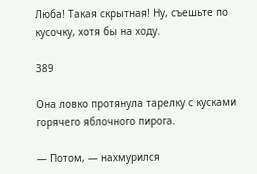Люба! Такая скрытная! Ну, съешьте по кусочку, хотя бы на ходу.

389

Она ловко протянула тарелку с кусками горячего яблочного пирога.

— Потом, — нахмурился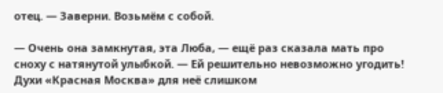отец. — Заверни. Возьмём с собой.

— Очень она замкнутая, эта Люба, — ещё раз сказала мать про сноху с натянутой улыбкой. — Ей решительно невозможно угодить! Духи «Красная Москва» для неё слишком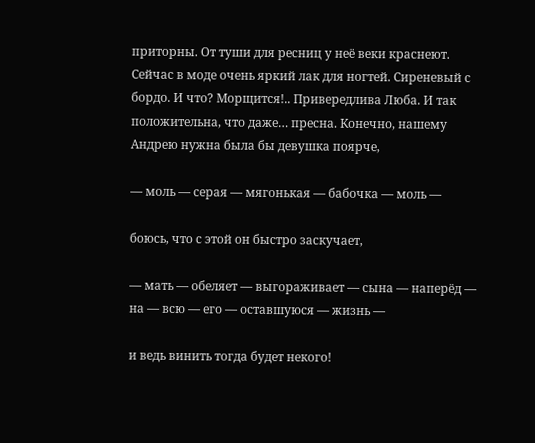приторны. От туши для ресниц у неё веки краснеют. Сейчас в моде очень яркий лак для ногтей. Сиреневый с бордо. И что? Морщится!.. Привередлива Люба. И так положительна, что даже… пресна. Конечно, нашему Андрею нужна была бы девушка поярче,

— моль — серая — мягонькая — бабочка — моль —

боюсь, что с этой он быстро заскучает,

— мать — обеляет — выгораживает — сына — наперёд — на — всю — его — оставшуюся — жизнь —

и ведь винить тогда будет некого!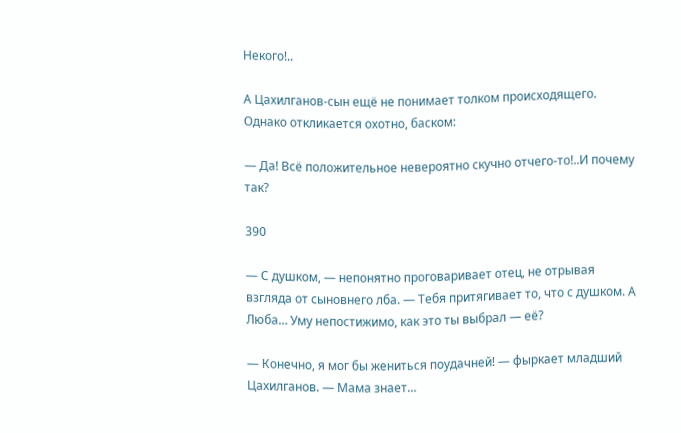Некого!..

А Цахилганов-сын ещё не понимает толком происходящего. Однако откликается охотно, баском:

— Да! Всё положительное невероятно скучно отчего-то!..И почему так?

390

— С душком, — непонятно проговаривает отец, не отрывая взгляда от сыновнего лба. — Тебя притягивает то, что с душком. А Люба… Уму непостижимо, как это ты выбрал — её?

— Конечно, я мог бы жениться поудачней! — фыркает младший Цахилганов. — Мама знает…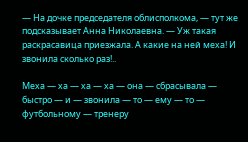— На дочке председателя облисполкома, — тут же подсказывает Анна Николаевна. — Уж такая раскрасавица приезжала. А какие на ней меха! И звонила сколько раз!..

Меха — ха — ха — ха — она — сбрасывала — быстро — и — звонила — то — ему — то — футбольному — тренеру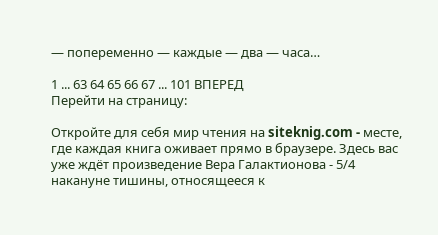— попеременно — каждые — два — часа…

1 ... 63 64 65 66 67 ... 101 ВПЕРЕД
Перейти на страницу:

Откройте для себя мир чтения на siteknig.com - месте, где каждая книга оживает прямо в браузере. Здесь вас уже ждёт произведение Вера Галактионова - 5/4 накануне тишины, относящееся к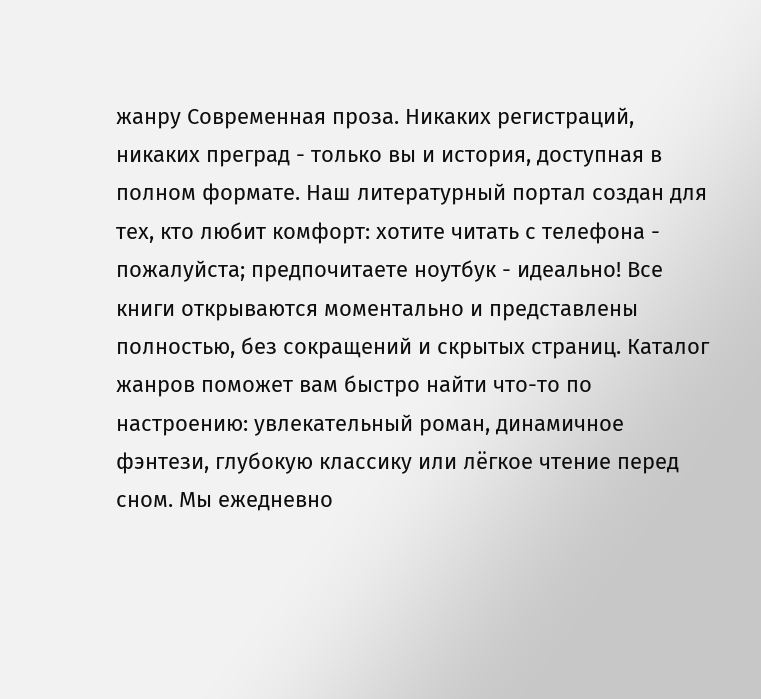жанру Современная проза. Никаких регистраций, никаких преград - только вы и история, доступная в полном формате. Наш литературный портал создан для тех, кто любит комфорт: хотите читать с телефона - пожалуйста; предпочитаете ноутбук - идеально! Все книги открываются моментально и представлены полностью, без сокращений и скрытых страниц. Каталог жанров поможет вам быстро найти что-то по настроению: увлекательный роман, динамичное фэнтези, глубокую классику или лёгкое чтение перед сном. Мы ежедневно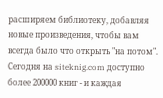расширяем библиотеку, добавляя новые произведения, чтобы вам всегда было что открыть "на потом". Сегодня на siteknig.com доступно более 200000 книг - и каждая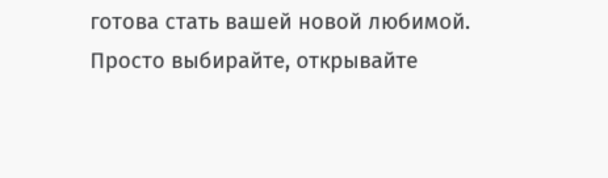готова стать вашей новой любимой. Просто выбирайте, открывайте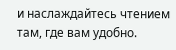и наслаждайтесь чтением там, где вам удобно.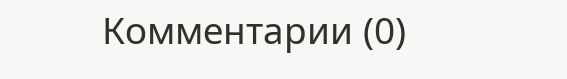Комментарии (0)